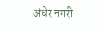अंधेर नगरी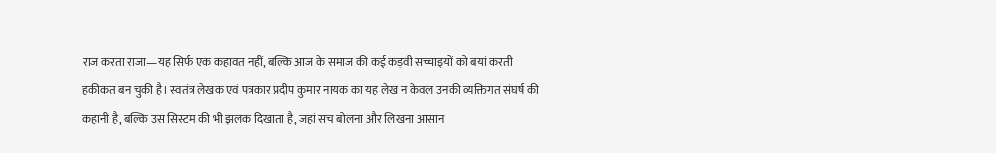राज करता राजा—यह सिर्फ एक कहावत नहीं, बल्कि आज के समाज की कई कड़वी सच्चाइयों को बयां करती हकीकत बन चुकी है। स्वतंत्र लेखक एवं पत्रकार प्रदीप कुमार नायक का यह लेख न केवल उनकी व्यक्तिगत संघर्ष की कहानी है, बल्कि उस सिस्टम की भी झलक दिखाता है, जहां सच बोलना और लिखना आसान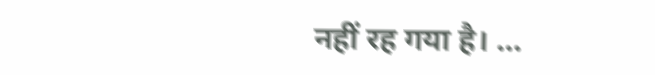नहीं रह गया है। …